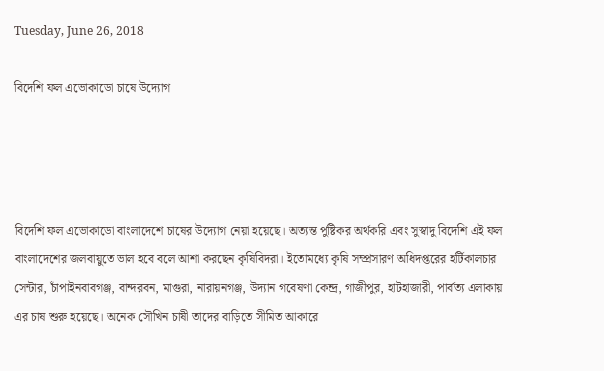Tuesday, June 26, 2018

বিদেশি ফল এভোকাডো চাষে উদ্যোগ




বিদেশি ফল এভোকাডো বাংলাদেশে চাষের উদ্যোগ নেয়া হয়েছে। অত্যন্ত পুষ্টিকর অর্থকরি এবং সুস্বাদু বিদেশি এই ফল বাংলাদেশের জলবায়ুতে ভাল হবে বলে আশা করছেন কৃষিবিদরা। ইতোমধ্যে কৃষি সম্প্রসারণ অধিদপ্তরের হর্টিকালচার সেন্টার, চাঁপাইনবাবগঞ্জ, বান্দরবন, মাগুরা, নারায়নগঞ্জ, উদ্যান গবেষণা কেন্দ্র, গাজীপুর, হাটহাজারী, পার্বত্য এলাকায় এর চাষ শুরু হয়েছে। অনেক সৌখিন চাষী তাদের বাড়িতে সীমিত আকারে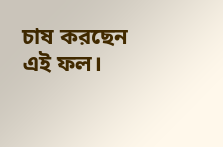চাষ করছেন এই ফল।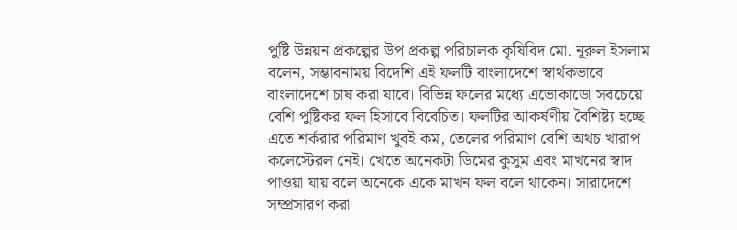পুষ্টি উন্নয়ন প্রকল্পের উপ প্রকল্প পরিচালক কৃষিবিদ মো. নূরুল ইসলাম বলেন, সম্ভাবনাময় বিদেশি এই ফলটি বাংলাদেশে স্বার্থকভাবে বাংলাদেশে চাষ করা যাবে। বিভিন্ন ফলের মধ্যে এভোকাডো সবচেয়ে বেশি পুষ্টিকর ফল হিসাবে বিবেচিত। ফলটির আকর্ষণীয় বৈশিষ্ট্য হচ্ছে এতে শর্করার পরিমাণ খুবই কম, তেলের পরিমাণ বেশি অথচ খারাপ কলেস্টেরল নেই। খেতে অনেকটা ডিমের কুসুম এবং মাখনের স্বাদ পাওয়া যায় বলে অনেকে একে মাখন ফল বলে থাকেন। সারাদেশে সম্প্রসারণ করা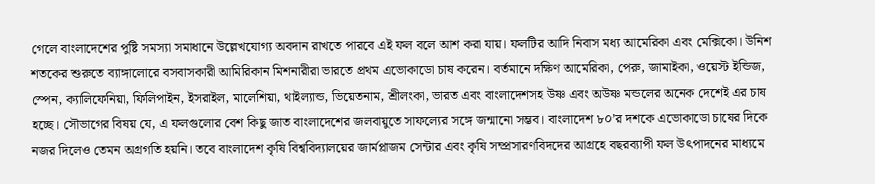গেলে বাংলাদেশের পুষ্টি সমস্যা সমাধানে উল্লেখযোগ্য অবদান রাখতে পারবে এই ফল বলে আশ করা যায়। ফলটির আদি নিবাস মধ্য আমেরিকা এবং মেক্সিকো। উনিশ শতকের শুরুতে ব্যাঙ্গালোরে বসবাসকারী আমিরিকান মিশনারীরা ভারতে প্রথম এভোকাডো চাষ করেন। বর্তমানে দক্ষিণ আমেরিকা, পেরু, জামাইকা, ওয়েস্ট ইন্ডিজ, স্পেন, ক্যালিফেনিয়া, ফিলিপাইন, ইসরাইল, মালেশিয়া, থাইল্যান্ড, ভিয়েতনাম, শ্রীলংকা, ভারত এবং বাংলাদেশসহ উষ্ণ এবং অউষ্ণ মন্ডলের অনেক দেশেই এর চাষ হচ্ছে। সৌভাগের বিষয় যে, এ ফলগুলোর বেশ কিছু জাত বাংলাদেশের জলবায়ুতে সাফল্যের সঙ্গে জন্মানো সম্ভব। বাংলাদেশ ৮০’র দশকে এভোকাডো চাষের দিকে নজর দিলেও তেমন অগ্রগতি হয়নি। তবে বাংলাদেশ কৃষি বিশ্ববিদ্যালয়ের জার্মপ্লাজম সেন্টার এবং কৃষি সম্প্রসারণবিদদের আগ্রহে বছরব্যাপী ফল উৎপাদনের মাধ্যমে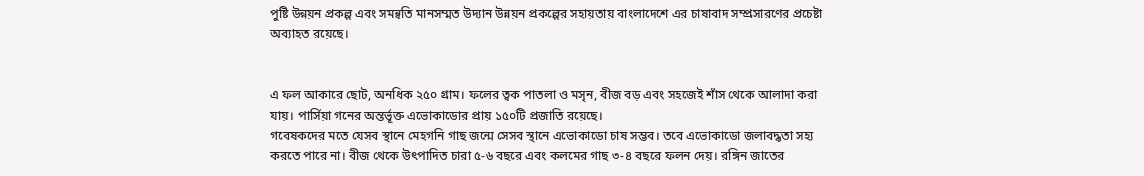পুষ্টি উন্নয়ন প্রকল্প এবং সমন্বতি মানসম্মত উদ্যান উন্নয়ন প্রকল্পের সহায়তায় বাংলাদেশে এর চাষাবাদ সম্প্রসারণের প্রচেষ্টা অব্যাহত রয়েছে।


এ ফল আকারে ছোট, অনধিক ২৫০ গ্রাম। ফলের ত্বক পাতলা ও মসৃন, বীজ বড় এবং সহজেই শাঁস থেকে আলাদা করা যায়। পার্সিয়া গনের অন্তর্ভূক্ত এভোকাডোর প্রায় ১৫০টি প্রজাতি রয়েছে।
গবেষকদের মতে যেসব স্থানে মেহগনি গাছ জন্মে সেসব স্থানে এভোকাডো চাষ সম্ভব। তবে এভোকাডো জলাবদ্ধতা সহ্য করতে পারে না। বীজ থেকে উৎপাদিত চারা ৫-৬ বছরে এবং কলমের গাছ ৩-৪ বছরে ফলন দেয়। রঙ্গিন জাতের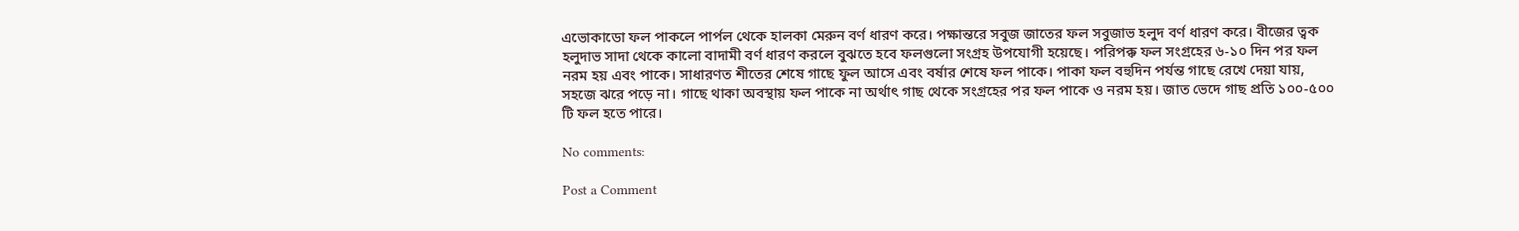এভোকাডো ফল পাকলে পার্পল থেকে হালকা মেরুন বর্ণ ধারণ করে। পক্ষান্তরে সবুজ জাতের ফল সবুজাভ হলুদ বর্ণ ধারণ করে। বীজের ত্বক হলুদাভ সাদা থেকে কালো বাদামী বর্ণ ধারণ করলে বুঝতে হবে ফলগুলো সংগ্রহ উপযোগী হয়েছে। পরিপক্ক ফল সংগ্রহের ৬-১০ দিন পর ফল নরম হয় এবং পাকে। সাধারণত শীতের শেষে গাছে ফুল আসে এবং বর্ষার শেষে ফল পাকে। পাকা ফল বহুদিন পর্যন্ত গাছে রেখে দেয়া যায়, সহজে ঝরে পড়ে না। গাছে থাকা অবস্থায় ফল পাকে না অর্থাৎ গাছ থেকে সংগ্রহের পর ফল পাকে ও নরম হয়। জাত ভেদে গাছ প্রতি ১০০-৫০০ টি ফল হতে পারে।

No comments:

Post a Comment